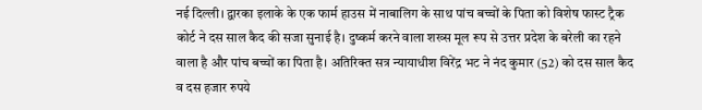नई दिल्ली। द्वारका इलाके के एक फार्म हाउस में नाबालिग के साथ पांच बच्चों के पिता को विशेष फास्ट ट्रैक कोर्ट ने दस साल कैद की सजा सुनाई है। दुष्कर्म करने वाला शख्स मूल रूप से उत्तर प्रदेश के बरेली का रहने वाला है और पांच बच्चों का पिता है। अतिरिक्त सत्र न्यायाधीश विरेंद्र भट ने नंद कुमार (52) को दस साल कैद व दस हजार रुपये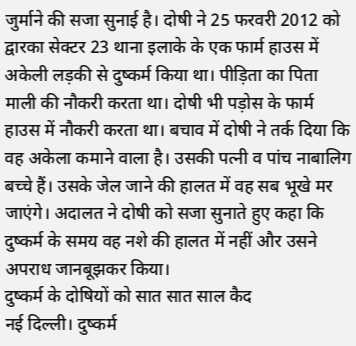जुर्माने की सजा सुनाई है। दोषी ने 25 फरवरी 2012 को द्वारका सेक्टर 23 थाना इलाके के एक फार्म हाउस में अकेली लड़की से दुष्कर्म किया था। पीड़िता का पिता माली की नौकरी करता था। दोषी भी पड़ोस के फार्म हाउस में नौकरी करता था। बचाव में दोषी ने तर्क दिया कि वह अकेला कमाने वाला है। उसकी पत्नी व पांच नाबालिग बच्चे हैं। उसके जेल जाने की हालत में वह सब भूखे मर जाएंगे। अदालत ने दोषी को सजा सुनाते हुए कहा कि दुष्कर्म के समय वह नशे की हालत में नहीं और उसने अपराध जानबूझकर किया।
दुष्कर्म के दोषियों को सात सात साल कैद
नई दिल्ली। दुष्कर्म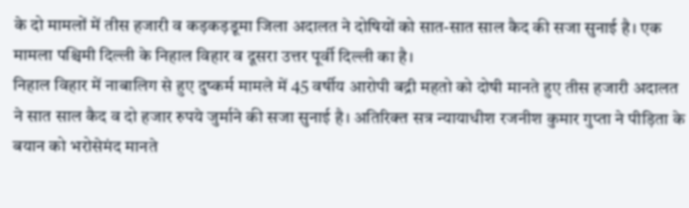के दो मामलों में तीस हजारी व कड़कड़डूमा जिला अदालत ने दोषियों को सात-सात साल कैद की सजा सुनाई है। एक मामला पश्चिमी दिल्ली के निहाल विहार व दूसरा उत्तर पूर्वी दिल्ली का है।
निहाल विहार में नाबालिग से हुए दुष्कर्म मामले में 45 वर्षीय आरोपी बद्री महतो को दोषी मानते हुए तीस हजारी अदालत ने सात साल कैद व दो हजार रुपये जुर्माने की सजा सुनाई है। अतिरिक्त सत्र न्यायाधीश रजनीश कुमार गुप्ता ने पीड़िता के बयान को भरोसेमंद मानते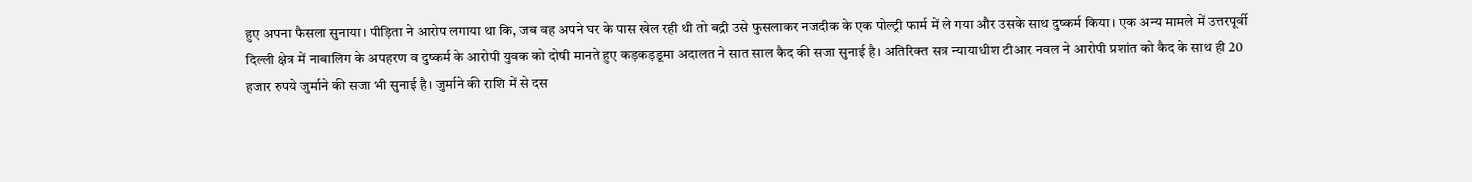हुए अपना फैसला सुनाया। पीड़िता ने आरोप लगाया था कि, जब वह अपने घर के पास खेल रही थी तो बद्री उसे फुसलाकर नजदीक के एक पोल्ट्री फार्म में ले गया और उसके साथ दुष्कर्म किया। एक अन्य मामले में उत्तरपूर्वी दिल्ली क्षेत्र में नाबालिग के अपहरण व दुष्कर्म के आरोपी युवक को दोषी मानते हुए कड़कड़डूमा अदालत ने सात साल कैद की सजा सुनाई है। अतिरिक्त सत्र न्यायाधीश टीआर नवल ने आरोपी प्रशांत को कैद के साथ ही 20 हजार रुपये जुर्माने की सजा भी सुनाई है। जुर्माने की राशि में से दस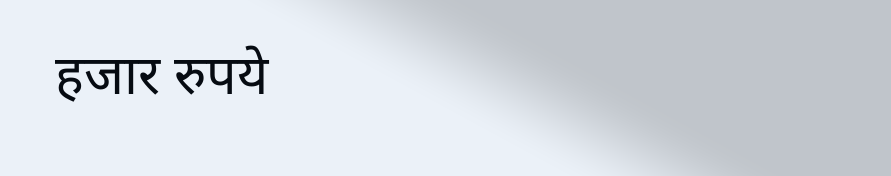हजार रुपये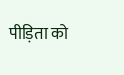पीड़िता को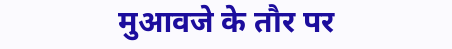मुआवजे के तौर पर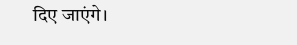दिए जाएंगे।